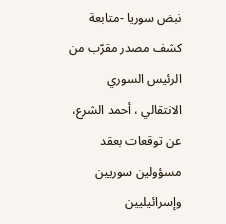نبض سوريا -متابعة
كشف مصدر مقرّب من الرئيس السوري الانتقالي ، أحمد الشرع، عن توقعات بعقد مسؤولين سوريين وإسرائيليين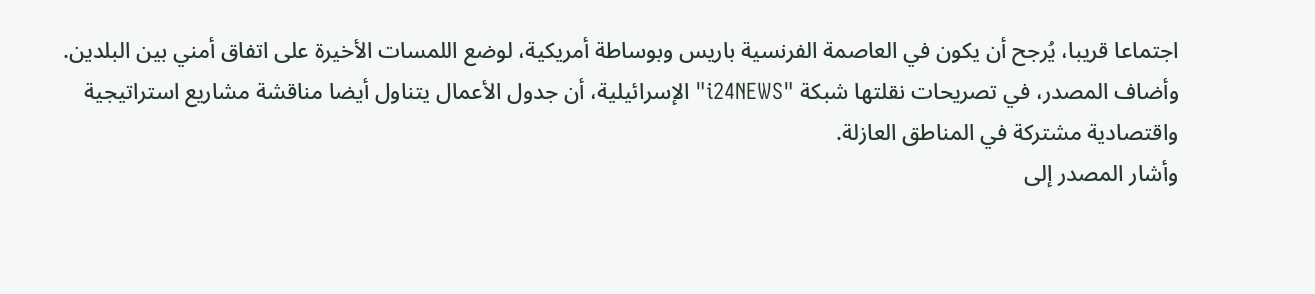اجتماعا قريبا، يُرجح أن يكون في العاصمة الفرنسية باريس وبوساطة أمريكية، لوضع اللمسات الأخيرة على اتفاق أمني بين البلدين.
وأضاف المصدر، في تصريحات نقلتها شبكة "i24NEWS" الإسرائيلية، أن جدول الأعمال يتناول أيضا مناقشة مشاريع استراتيجية واقتصادية مشتركة في المناطق العازلة.
وأشار المصدر إلى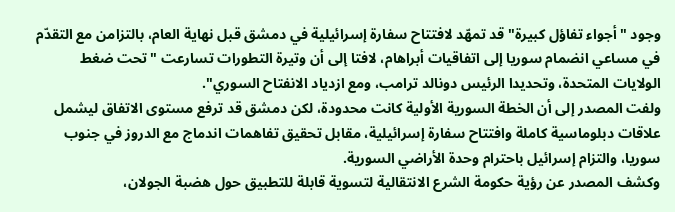وجود "أجواء تفاؤل كبيرة" قد تمهّد لافتتاح سفارة إسرائيلية في دمشق قبل نهاية العام، بالتزامن مع التقدّم في مساعي انضمام سوريا إلى اتفاقيات أبراهام، لافتا إلى أن وتيرة التطورات تسارعت "تحت ضغط الولايات المتحدة، وتحديدا الرئيس دونالد ترامب، ومع ازدياد الانفتاح السوري".
ولفت المصدر إلى أن الخطة السورية الأولية كانت محدودة، لكن دمشق قد ترفع مستوى الاتفاق ليشمل علاقات دبلوماسية كاملة وافتتاح سفارة إسرائيلية، مقابل تحقيق تفاهمات اندماج مع الدروز في جنوب سوريا، والتزام إسرائيل باحترام وحدة الأراضي السورية.
وكشف المصدر عن رؤية حكومة الشرع الانتقالية لتسوية قابلة للتطبيق حول هضبة الجولان،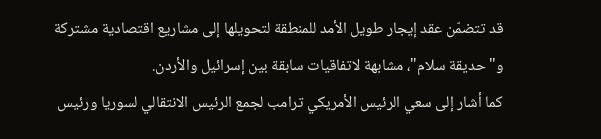قد تتضمّن عقد إيجار طويل الأمد للمنطقة لتحويلها إلى مشاريع اقتصادية مشتركة و"حديقة سلام"، مشابهة لاتفاقيات سابقة بين إسرائيل والأردن.
كما أشار إلى سعي الرئيس الأمريكي ترامب لجمع الرئيس الانتقالي لسوريا ورئيس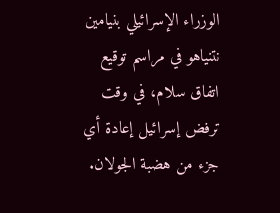الوزراء الإسرائيلي بنيامين نتنياهو في مراسم توقيع اتفاق سلام، في وقت ترفض إسرائيل إعادة أي جزء من هضبة الجولان.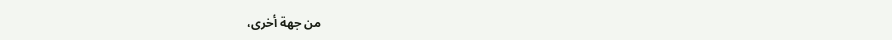من جهة أخرى،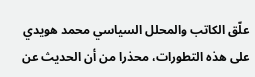علّق الكاتب والمحلل السياسي محمد هويدي على هذه التطورات، محذرا من أن الحديث عن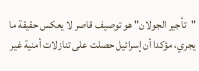"تأجير الجولان" هو توصيف قاصر لا يعكس حقيقة ما يجري، مؤكدا أن إسرائيل حصلت على تنازلات أمنية غير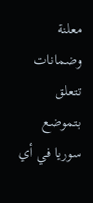معلنة وضمانات تتعلق بتموضع سوريا في أي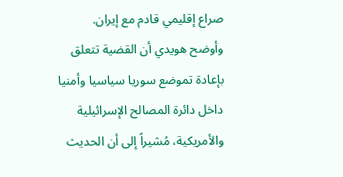صراع إقليمي قادم مع إيران.
وأوضح هويدي أن القضية تتعلق بإعادة تموضع سوريا سياسيا وأمنيا داخل دائرة المصالح الإسرائيلية والأمريكية، مُشيراً إلى أن الحديث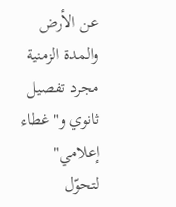عن الأرض والمدة الزمنية مجرد تفصيل ثانوي و"غطاء إعلامي" لتحوّل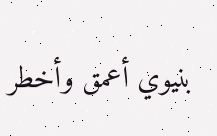بنيوي أعمق وأخطر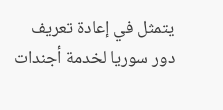يتمثل في إعادة تعريف دور سوريا لخدمة أجندات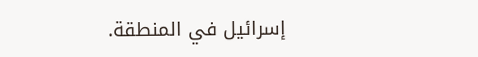إسرائيل في المنطقة.